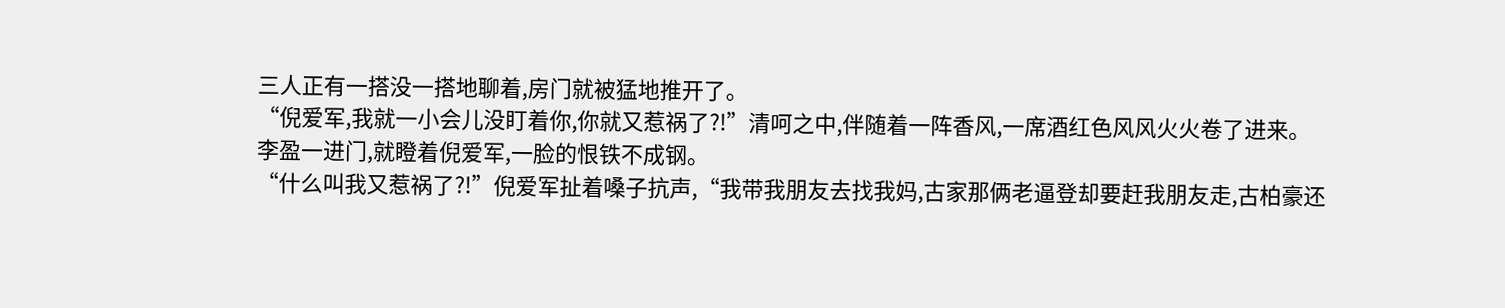三人正有一搭没一搭地聊着,房门就被猛地推开了。
“倪爱军,我就一小会儿没盯着你,你就又惹祸了?!”清呵之中,伴随着一阵香风,一席酒红色风风火火卷了进来。
李盈一进门,就瞪着倪爱军,一脸的恨铁不成钢。
“什么叫我又惹祸了?!”倪爱军扯着嗓子抗声,“我带我朋友去找我妈,古家那俩老逼登却要赶我朋友走,古柏豪还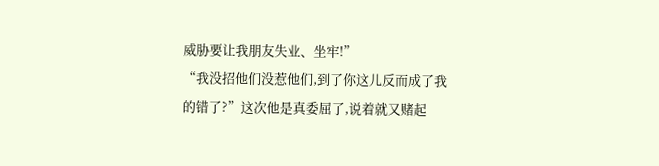威胁要让我朋友失业、坐牢!”
“我没招他们没惹他们,到了你这儿反而成了我的错了?”这次他是真委屈了,说着就又赌起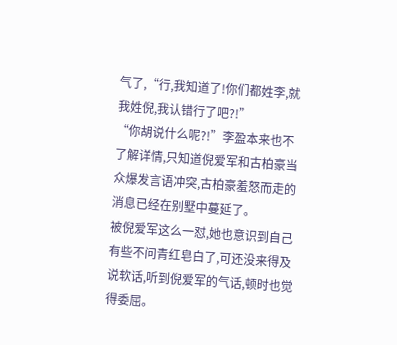气了,“行,我知道了!你们都姓李,就我姓倪,我认错行了吧?!”
“你胡说什么呢?!”李盈本来也不了解详情,只知道倪爱军和古柏豪当众爆发言语冲突,古柏豪羞怒而走的消息已经在别墅中蔓延了。
被倪爱军这么一怼,她也意识到自己有些不问青红皂白了,可还没来得及说软话,听到倪爱军的气话,顿时也觉得委屈。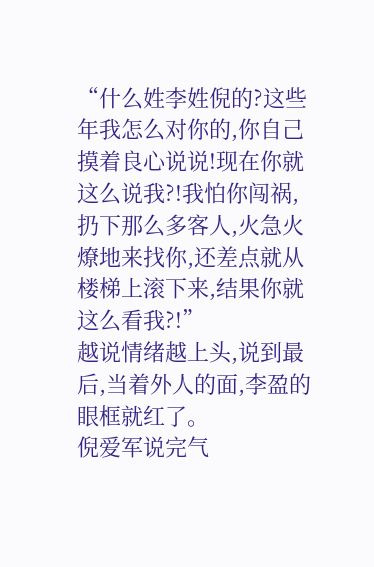“什么姓李姓倪的?这些年我怎么对你的,你自己摸着良心说说!现在你就这么说我?!我怕你闯祸,扔下那么多客人,火急火燎地来找你,还差点就从楼梯上滚下来,结果你就这么看我?!”
越说情绪越上头,说到最后,当着外人的面,李盈的眼框就红了。
倪爱军说完气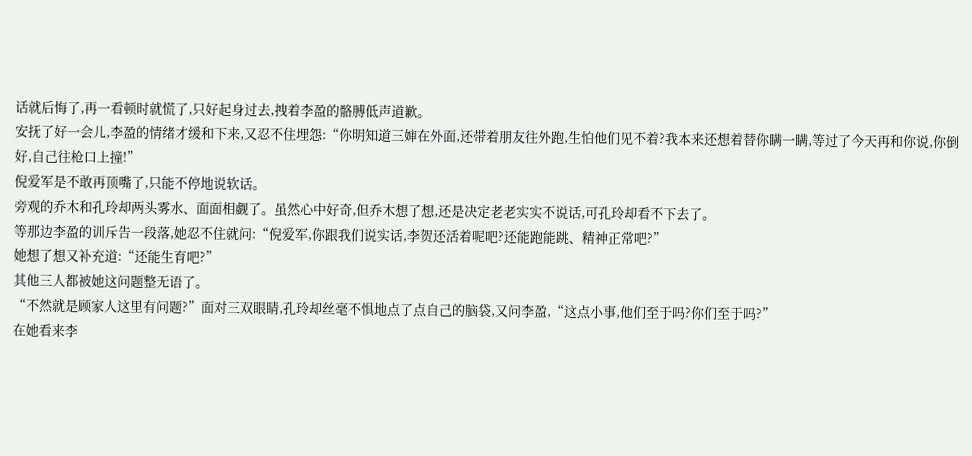话就后悔了,再一看顿时就慌了,只好起身过去,拽着李盈的骼膊低声道歉。
安抚了好一会儿,李盈的情绪才缓和下来,又忍不住埋怨:“你明知道三婶在外面,还带着朋友往外跑,生怕他们见不着?我本来还想着替你瞒一瞒,等过了今天再和你说,你倒好,自己往枪口上撞!”
倪爱军是不敢再顶嘴了,只能不停地说软话。
旁观的乔木和孔玲却两头雾水、面面相觑了。虽然心中好奇,但乔木想了想,还是决定老老实实不说话,可孔玲却看不下去了。
等那边李盈的训斥告一段落,她忍不住就问:“倪爱军,你跟我们说实话,李贺还活着呢吧?还能跑能跳、精神正常吧?”
她想了想又补充道:“还能生育吧?”
其他三人都被她这问题整无语了。
“不然就是顾家人这里有问题?”面对三双眼睛,孔玲却丝毫不惧地点了点自己的脑袋,又问李盈,“这点小事,他们至于吗?你们至于吗?”
在她看来李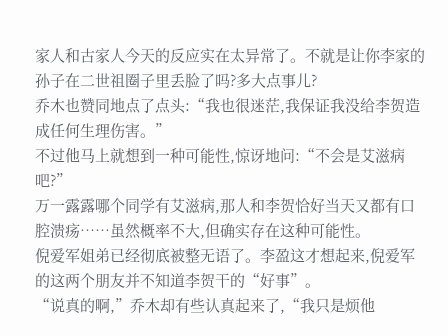家人和古家人今天的反应实在太异常了。不就是让你李家的孙子在二世祖圈子里丢脸了吗?多大点事儿?
乔木也赞同地点了点头:“我也很迷茫,我保证我没给李贺造成任何生理伤害。”
不过他马上就想到一种可能性,惊讶地问:“不会是艾滋病吧?”
万一露露哪个同学有艾滋病,那人和李贺恰好当天又都有口腔溃疡……虽然概率不大,但确实存在这种可能性。
倪爱军姐弟已经彻底被整无语了。李盈这才想起来,倪爱军的这两个朋友并不知道李贺干的“好事”。
“说真的啊,”乔木却有些认真起来了,“我只是烦他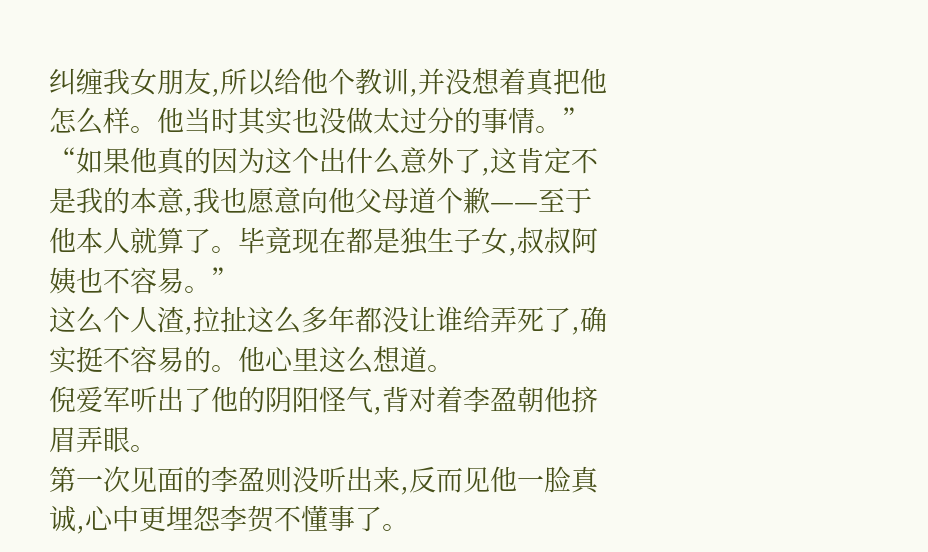纠缠我女朋友,所以给他个教训,并没想着真把他怎么样。他当时其实也没做太过分的事情。”
“如果他真的因为这个出什么意外了,这肯定不是我的本意,我也愿意向他父母道个歉——至于他本人就算了。毕竟现在都是独生子女,叔叔阿姨也不容易。”
这么个人渣,拉扯这么多年都没让谁给弄死了,确实挺不容易的。他心里这么想道。
倪爱军听出了他的阴阳怪气,背对着李盈朝他挤眉弄眼。
第一次见面的李盈则没听出来,反而见他一脸真诚,心中更埋怨李贺不懂事了。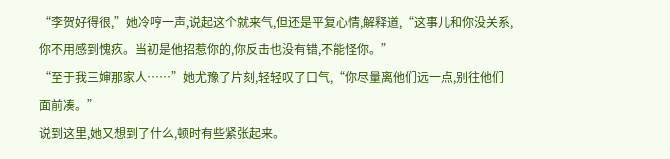“李贺好得很,”她冷哼一声,说起这个就来气,但还是平复心情,解释道,“这事儿和你没关系,你不用感到愧疚。当初是他招惹你的,你反击也没有错,不能怪你。”
“至于我三婶那家人……”她尤豫了片刻,轻轻叹了口气,“你尽量离他们远一点,别往他们面前凑。”
说到这里,她又想到了什么,顿时有些紧张起来。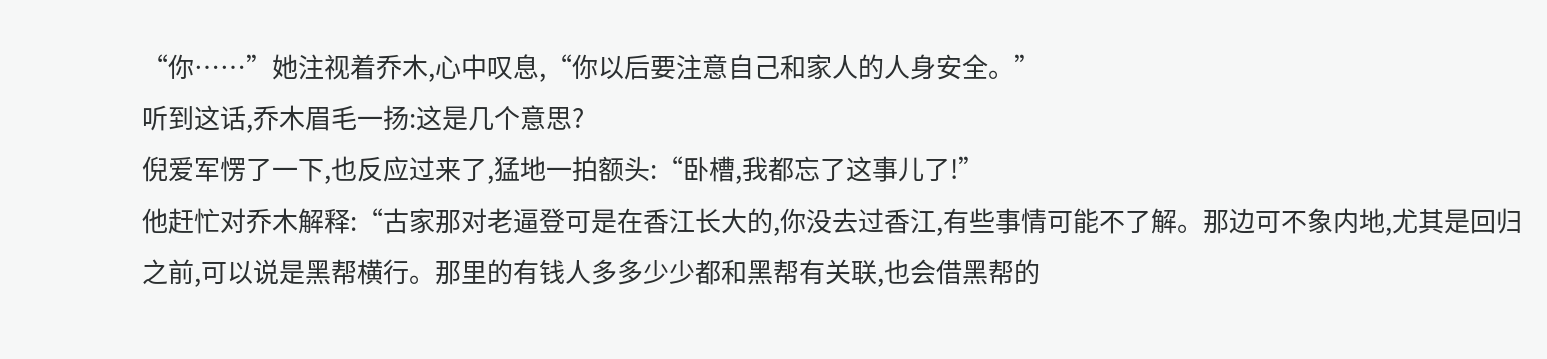“你……”她注视着乔木,心中叹息,“你以后要注意自己和家人的人身安全。”
听到这话,乔木眉毛一扬:这是几个意思?
倪爱军愣了一下,也反应过来了,猛地一拍额头:“卧槽,我都忘了这事儿了!”
他赶忙对乔木解释:“古家那对老逼登可是在香江长大的,你没去过香江,有些事情可能不了解。那边可不象内地,尤其是回归之前,可以说是黑帮横行。那里的有钱人多多少少都和黑帮有关联,也会借黑帮的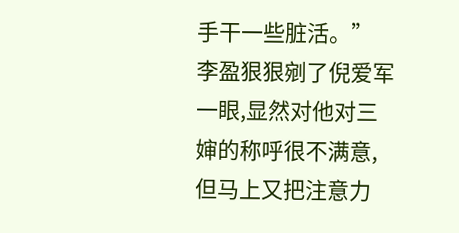手干一些脏活。”
李盈狠狠剜了倪爱军一眼,显然对他对三婶的称呼很不满意,但马上又把注意力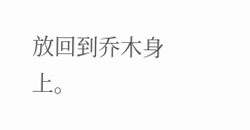放回到乔木身上。